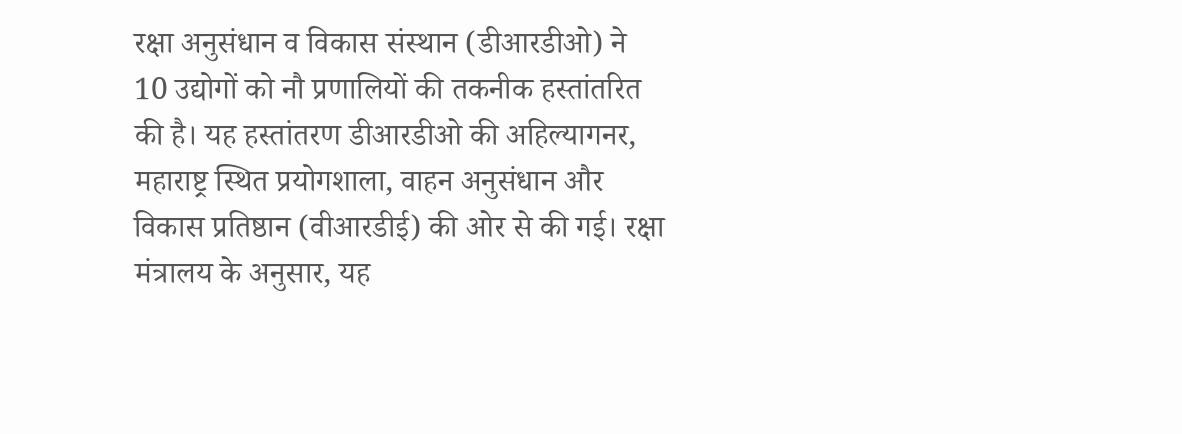रक्षा अनुसंधान व विकास संस्थान (डीआरडीओ) ने 10 उद्योगों को नौ प्रणालियों की तकनीक हस्तांतरित की है। यह हस्तांतरण डीआरडीओ की अहिल्यागनर, महाराष्ट्र स्थित प्रयोगशाला, वाहन अनुसंधान और विकास प्रतिष्ठान (वीआरडीई) की ओर से की गई। रक्षा मंत्रालय के अनुसार, यह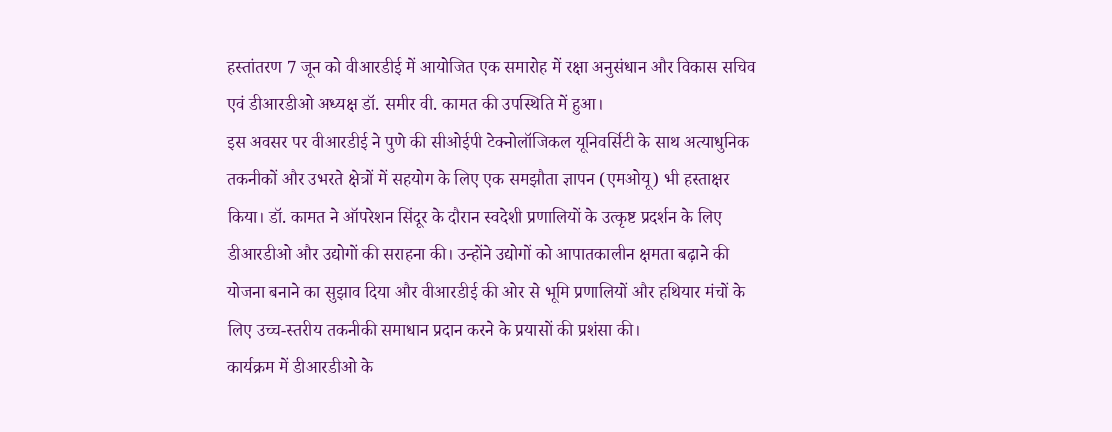हस्तांतरण 7 जून को वीआरडीई में आयोजित एक समारोह में रक्षा अनुसंधान और विकास सचिव एवं डीआरडीओ अध्यक्ष डॉ. समीर वी. कामत की उपस्थिति में हुआ।
इस अवसर पर वीआरडीई ने पुणे की सीओईपी टेक्नोलॉजिकल यूनिवर्सिटी के साथ अत्याधुनिक तकनीकों और उभरते क्षेत्रों में सहयोग के लिए एक समझौता ज्ञापन (एमओयू) भी हस्ताक्षर किया। डॉ. कामत ने ऑपरेशन सिंदूर के दौरान स्वदेशी प्रणालियों के उत्कृष्ट प्रदर्शन के लिए डीआरडीओ और उद्योगों की सराहना की। उन्होंने उद्योगों को आपातकालीन क्षमता बढ़ाने की योजना बनाने का सुझाव दिया और वीआरडीई की ओर से भूमि प्रणालियों और हथियार मंचों के लिए उच्च-स्तरीय तकनीकी समाधान प्रदान करने के प्रयासों की प्रशंसा की।
कार्यक्रम में डीआरडीओ के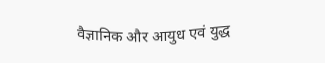वैज्ञानिक और आयुध एवं युद्ध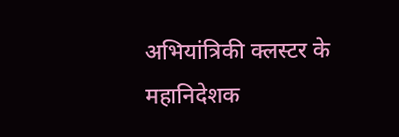अभियांत्रिकी क्लस्टर के महानिदेशक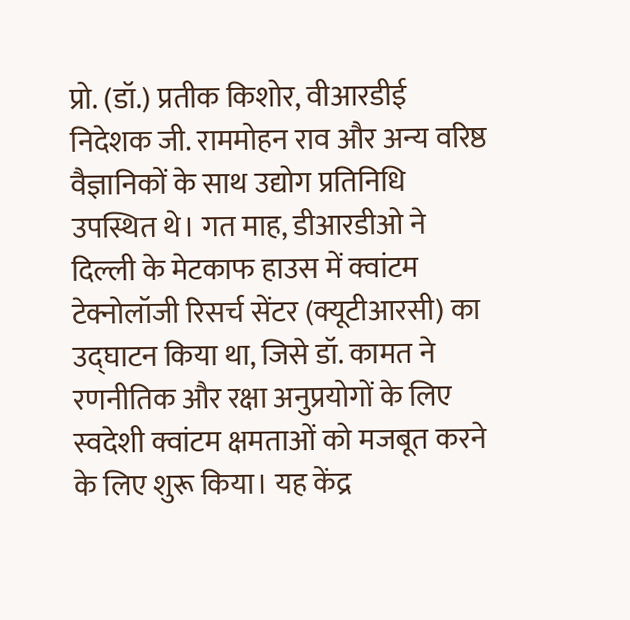प्रो. (डॉ.) प्रतीक किशोर, वीआरडीई निदेशक जी. राममोहन राव और अन्य वरिष्ठ वैज्ञानिकों के साथ उद्योग प्रतिनिधि उपस्थित थे। गत माह, डीआरडीओ ने दिल्ली के मेटकाफ हाउस में क्वांटम टेक्नोलॉजी रिसर्च सेंटर (क्यूटीआरसी) का उद्घाटन किया था, जिसे डॉ. कामत ने रणनीतिक और रक्षा अनुप्रयोगों के लिए स्वदेशी क्वांटम क्षमताओं को मजबूत करने के लिए शुरू किया। यह केंद्र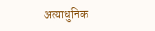अत्याधुनिक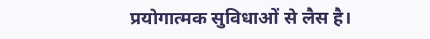प्रयोगात्मक सुविधाओं से लैस है।